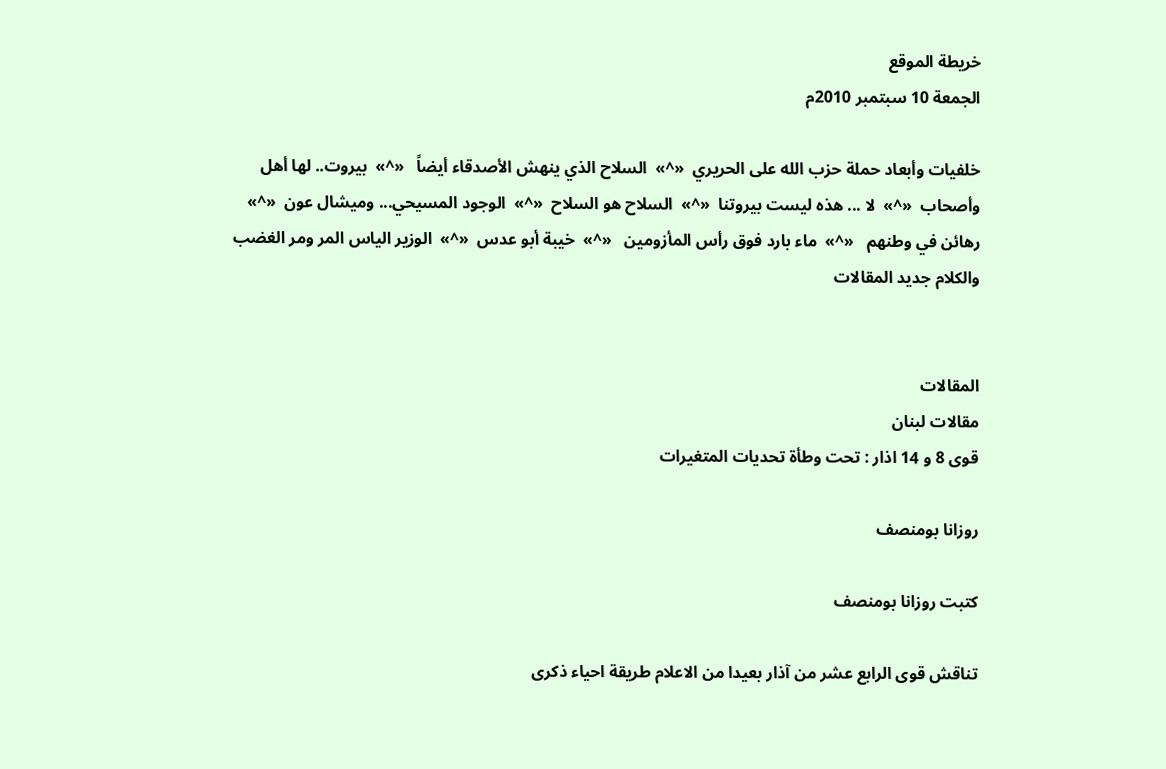خريطة الموقع
الجمعة 10 سبتمبر 2010م

خلفيات وأبعاد حملة حزب الله على الحريري  «^»  السلاح الذي ينهش الأصدقاء أيضاً   «^»  بيروت.. لها أهل وأصحاب  «^»  لا ... هذه ليست بيروتنا  «^»  السلاح هو السلاح  «^»  الوجود المسيحي... وميشال عون  «^»  رهائن في وطنهم   «^»  ماء بارد فوق رأس المأزومين   «^»  خيبة أبو عدس  «^»  الوزير الياس المر ومر الغضب والكلام جديد المقالات


المقالات
مقالات لبنان
قوى 8 و 14 اذار : تحت وطأة تحديات المتغيرات

روزانا بومنصف

كتبت روزانا بومنصف

تناقش قوى الرابع عشر من آذار بعيدا من الاعلام طريقة احياء ذكرى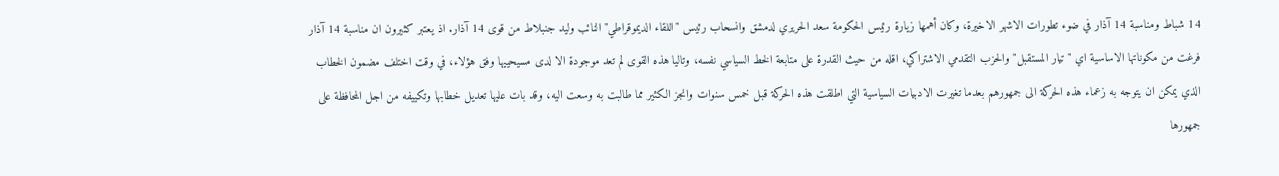14 شباط ومناسبة 14 آذار في ضوء تطورات الاشهر الاخيرة، وكان أهمها زيارة رئيس الحكومة سعد الحريري لدمشق وانسحاب رئيس "اللقاء الديموقراطي" النائب وليد جنبلاط من قوى 14 آذار. اذ يعتبر كثيرون ان مناسبة 14 آذار فرغت من مكوناتها الاساسية اي "تيار المستقبل" والحزب التقدمي الاشتراكي، اقله من حيث القدرة على متابعة الخط السياسي نفسه، وتاليا هذه القوى لم تعد موجودة الا لدى مسيحييها وفق هؤلاء، في وقت اختلف مضمون الخطاب الذي يمكن ان يتوجه به زعماء هذه الحركة الى جمهورهم بعدما تغيرت الادبيات السياسية التي اطلقت هذه الحركة قبل خمس سنوات وانجز الكثير مما طالبت به وسعت اليه، وقد بات عليها تعديل خطابها وتكييفه من اجل المحافظة على جمهورها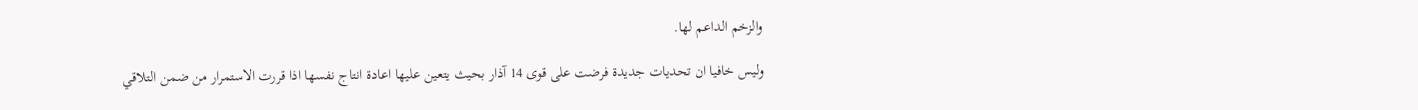والزخم الداعم لها.

وليس خافيا ان تحديات جديدة فرضت على قوى 14 آذار بحيث يتعين عليها اعادة انتاج نفسها اذا قررت الاستمرار من ضمن التلاقي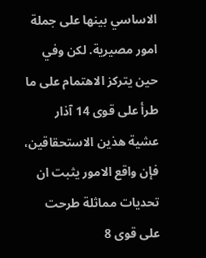الاساسي بينها على جملة امور مصيرية. لكن وفي حين يتركز الاهتمام على ما طرأ على قوى 14 آذار عشية هذين الاستحقاقين، فإن واقع الامور يثبت ان تحديات مماثلة طرحت على قوى 8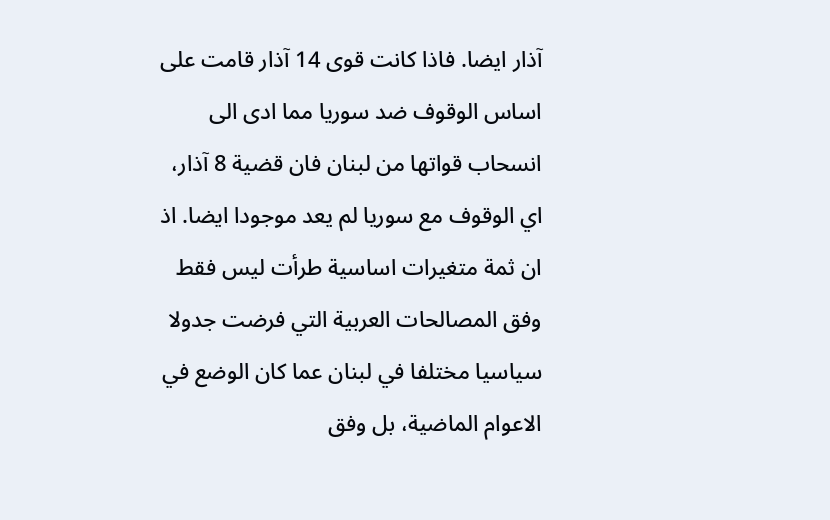آذار ايضا. فاذا كانت قوى 14 آذار قامت على اساس الوقوف ضد سوريا مما ادى الى انسحاب قواتها من لبنان فان قضية 8 آذار، اي الوقوف مع سوريا لم يعد موجودا ايضا. اذ ان ثمة متغيرات اساسية طرأت ليس فقط وفق المصالحات العربية التي فرضت جدولا سياسيا مختلفا في لبنان عما كان الوضع في الاعوام الماضية، بل وفق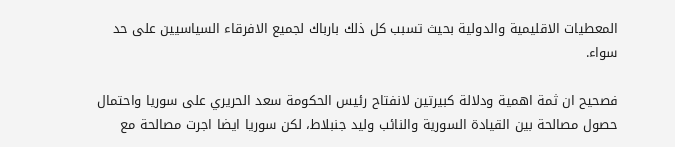المعطيات الاقليمية والدولية بحيث تسبب كل ذلك بارباك لجميع الافرقاء السياسيين على حد سواء.

فصحيح ان ثمة اهمية ودلالة كبيرتين لانفتاح رئيس الحكومة سعد الحريري على سوريا واحتمال حصول مصالحة بين القيادة السورية والنائب وليد جنبلاط، لكن سوريا ايضا اجرت مصالحة مع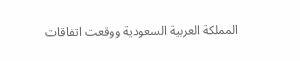المملكة العربية السعودية ووقعت اتفاقات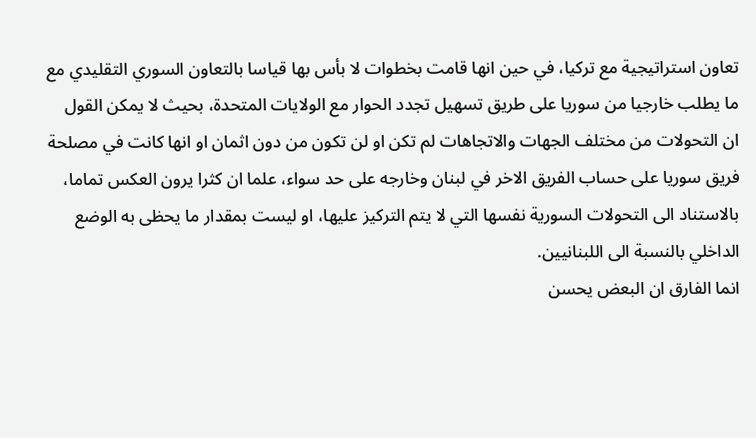تعاون استراتيجية مع تركيا، في حين انها قامت بخطوات لا بأس بها قياسا بالتعاون السوري التقليدي مع ما يطلب خارجيا من سوريا على طريق تسهيل تجدد الحوار مع الولايات المتحدة، بحيث لا يمكن القول ان التحولات من مختلف الجهات والاتجاهات لم تكن او لن تكون من دون اثمان او انها كانت في مصلحة فريق سوريا على حساب الفريق الاخر في لبنان وخارجه على حد سواء، علما ان كثرا يرون العكس تماما، بالاستناد الى التحولات السورية نفسها التي لا يتم التركيز عليها، او ليست بمقدار ما يحظى به الوضع الداخلي بالنسبة الى اللبنانيين.
انما الفارق ان البعض يحسن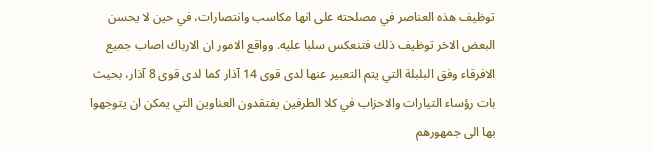توظيف هذه العناصر في مصلحته على انها مكاسب وانتصارات، في حين لا يحسن البعض الاخر توظيف ذلك فتنعكس سلبا عليه. وواقع الامور ان الارباك اصاب جميع الافرقاء وفق البلبلة التي يتم التعبير عنها لدى قوى 14 آذار كما لدى قوى 8 آذار، بحيث بات رؤساء التيارات والاحزاب في كلا الطرفين يفتقدون العناوين التي يمكن ان يتوجهوا بها الى جمهورهم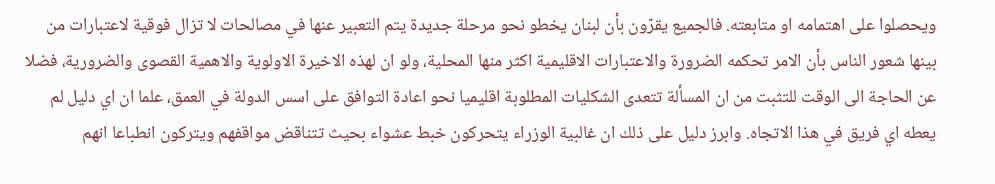ويحصلوا على اهتمامه او متابعته. فالجميع يقرّون بأن لبنان يخطو نحو مرحلة جديدة يتم التعبير عنها في مصالحات لا تزال فوقية لاعتبارات من بينها شعور الناس بأن الامر تحكمه الضرورة والاعتبارات الاقليمية اكثر منها المحلية، ولو ان لهذه الاخيرة الاولوية والاهمية القصوى والضرورية، فضلا عن الحاجة الى الوقت للتثبت من ان المسألة تتعدى الشكليات المطلوبة اقليميا نحو اعادة التوافق على اسس الدولة في العمق، علما ان اي دليل لم يعطه اي فريق في هذا الاتجاه. وابرز دليل على ذلك ان غالبية الوزراء يتحركون خبط عشواء بحيث تتناقض مواقفهم ويتركون انطباعا انهم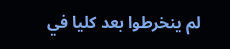لم ينخرطوا بعد كليا في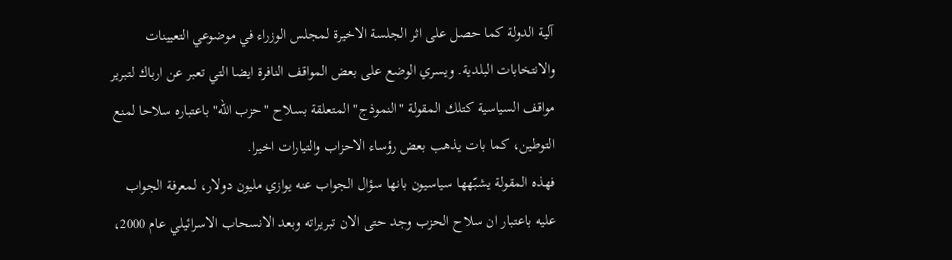آلية الدولة كما حصل على اثر الجلسة الاخيرة لمجلس الوزراء في موضوعي التعيينات والانتخابات البلدية. ويسري الوضع على بعض المواقف النافرة ايضا التي تعبر عن ارباك لتبرير مواقف السياسية كتلك المقولة "النموذج" المتعلقة بسلاح "حزب الله" باعتباره سلاحا لمنع التوطين، كما بات يذهب بعض رؤساء الاحزاب والتيارات اخيرا.
فهذه المقولة يشبّهها سياسيون بانها سؤال الجواب عنه يوازي مليون دولار، لمعرفة الجواب عليه باعتبار ان سلاح الحزب وجد حتى الان تبريراته وبعد الانسحاب الاسرائيلي عام 2000،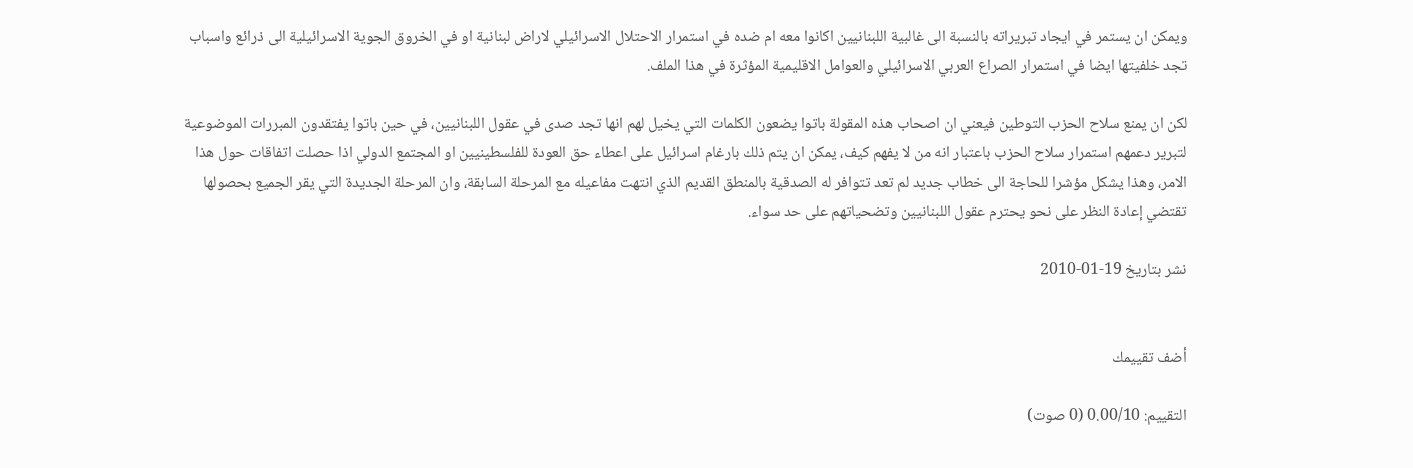ويمكن ان يستمر في ايجاد تبريراته بالنسبة الى غالبية اللبنانيين اكانوا معه ام ضده في استمرار الاحتلال الاسرائيلي لاراض لبنانية او في الخروق الجوية الاسرائيلية الى ذرائع واسباب تجد خلفيتها ايضا في استمرار الصراع العربي الاسرائيلي والعوامل الاقليمية المؤثرة في هذا الملف.

لكن ان يمنع سلاح الحزب التوطين فيعني ان اصحاب هذه المقولة باتوا يضعون الكلمات التي يخيل لهم انها تجد صدى في عقول اللبنانيين، في حين باتوا يفتقدون المبررات الموضوعية لتبرير دعمهم استمرار سلاح الحزب باعتبار انه من لا يفهم كيف، يمكن ان يتم ذلك بارغام اسرائيل على اعطاء حق العودة للفلسطينيين او المجتمع الدولي اذا حصلت اتفاقات حول هذا الامر، وهذا يشكل مؤشرا للحاجة الى خطاب جديد لم تعد تتوافر له الصدقية بالمنطق القديم الذي انتهت مفاعيله مع المرحلة السابقة، وان المرحلة الجديدة التي يقر الجميع بحصولها تقتضي إعادة النظر على نحو يحترم عقول اللبنانيين وتضحياتهم على حد سواء.

نشر بتاريخ 19-01-2010


أضف تقييمك

التقييم: 0.00/10 (0 صوت)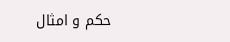حكم و امثال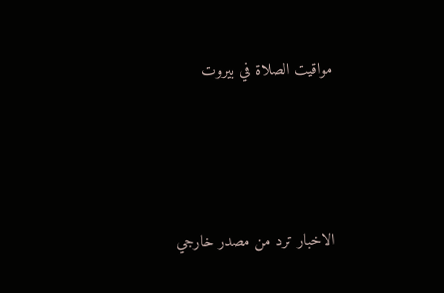مواقيت الصلاة في بيروت




الاخبار ترد من مصدر خارجي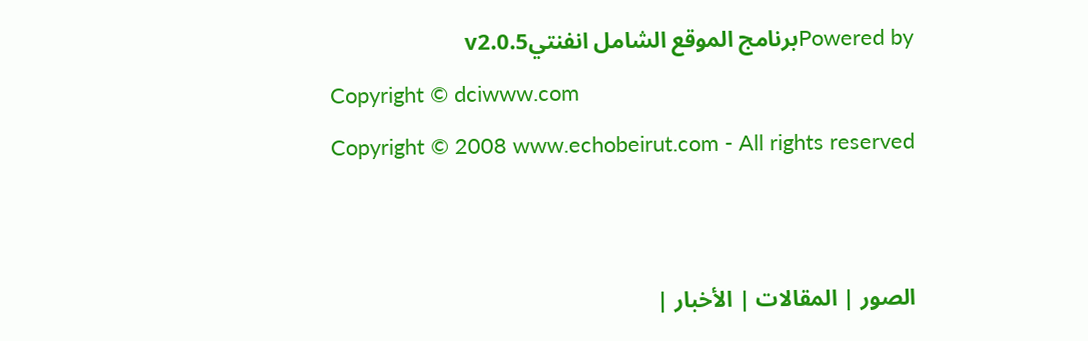Powered byبرنامج الموقع الشامل انفنتيv2.0.5
Copyright © dciwww.com
Copyright © 2008 www.echobeirut.com - All rights reserved


الصور | المقالات | الأخبار |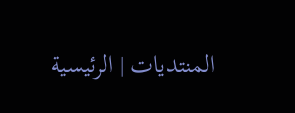المنتديات | الرئيسية